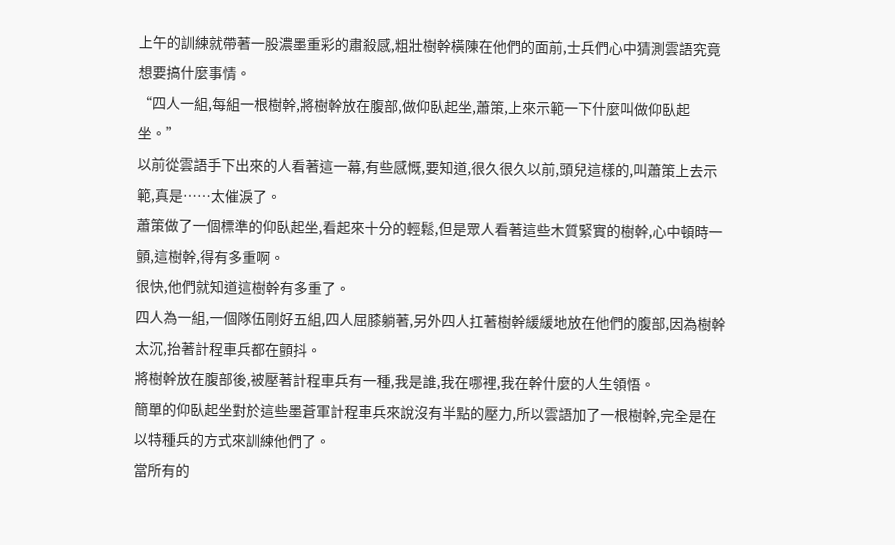上午的訓練就帶著一股濃墨重彩的肅殺感,粗壯樹幹橫陳在他們的面前,士兵們心中猜測雲語究竟想要搞什麼事情。
“四人一組,每組一根樹幹,將樹幹放在腹部,做仰臥起坐,蕭策,上來示範一下什麼叫做仰臥起坐。”
以前從雲語手下出來的人看著這一幕,有些感慨,要知道,很久很久以前,頭兒這樣的,叫蕭策上去示範,真是……太催淚了。
蕭策做了一個標準的仰臥起坐,看起來十分的輕鬆,但是眾人看著這些木質緊實的樹幹,心中頓時一顫,這樹幹,得有多重啊。
很快,他們就知道這樹幹有多重了。
四人為一組,一個隊伍剛好五組,四人屈膝躺著,另外四人扛著樹幹緩緩地放在他們的腹部,因為樹幹太沉,抬著計程車兵都在顫抖。
將樹幹放在腹部後,被壓著計程車兵有一種,我是誰,我在哪裡,我在幹什麼的人生領悟。
簡單的仰臥起坐對於這些墨蒼軍計程車兵來說沒有半點的壓力,所以雲語加了一根樹幹,完全是在以特種兵的方式來訓練他們了。
當所有的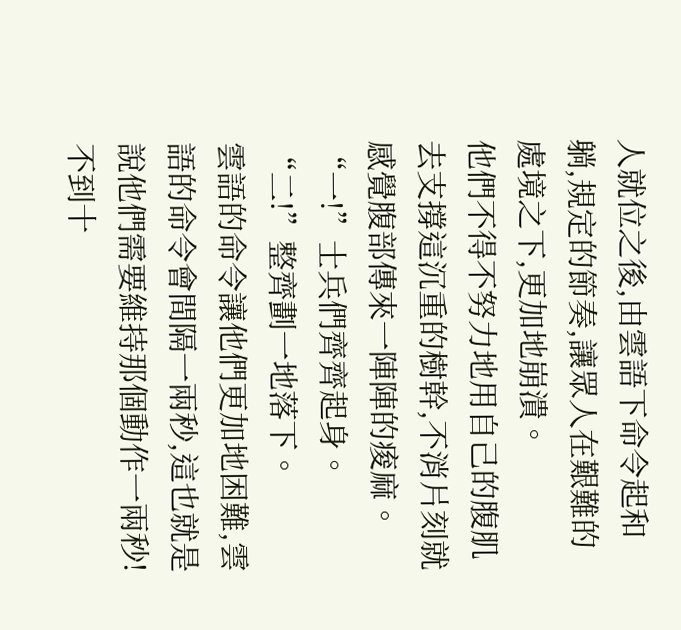人就位之後,由雲語下命令起和躺,規定的節奏,讓眾人在艱難的處境之下,更加地崩潰。
他們不得不努力地用自己的腹肌去支撐這沉重的樹幹,不消片刻就感覺腹部傳來一陣陣的痠麻。
“一!”士兵們齊齊起身。
“二!”整齊劃一地落下。
雲語的命令讓他們更加地困難,雲語的命令會間隔一兩秒,這也就是說他們需要維持那個動作一兩秒!
不到十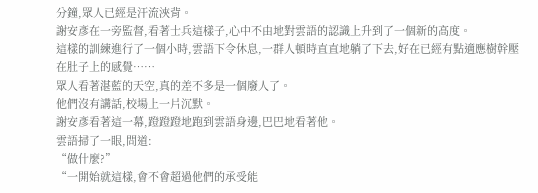分鐘,眾人已經是汗流浹背。
謝安彥在一旁監督,看著士兵這樣子,心中不由地對雲語的認識上升到了一個新的高度。
這樣的訓練進行了一個小時,雲語下令休息,一群人頓時直直地躺了下去,好在已經有點適應樹幹壓在肚子上的感覺……
眾人看著湛藍的天空,真的差不多是一個廢人了。
他們沒有講話,校場上一片沉默。
謝安彥看著這一幕,蹬蹬蹬地跑到雲語身邊,巴巴地看著他。
雲語掃了一眼,問道:
“做什麼?”
“一開始就這樣,會不會超過他們的承受能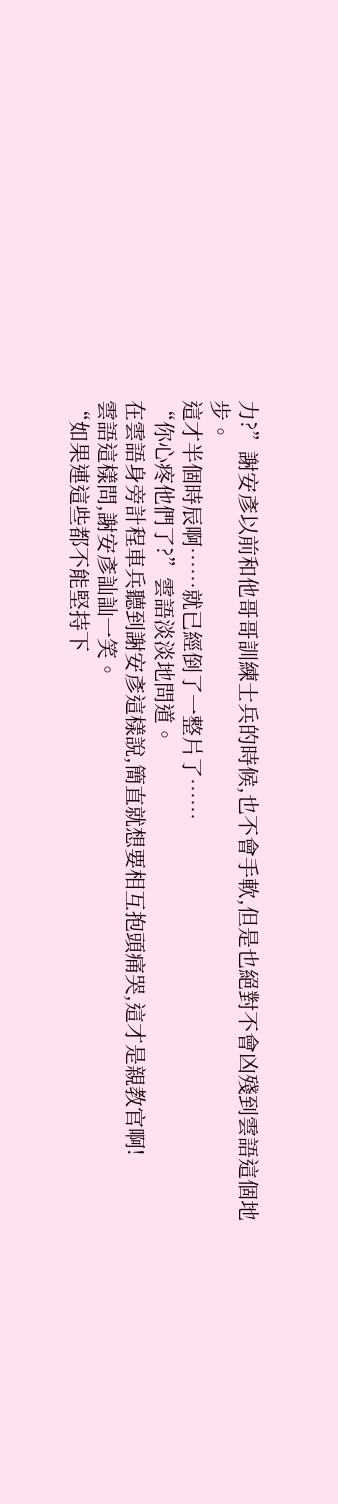力?”謝安彥以前和他哥哥訓練士兵的時候,也不會手軟,但是也絕對不會凶殘到雲語這個地步。
這才半個時辰啊……就已經倒了一整片了……
“你心疼他們了?”雲語淡淡地問道。
在雲語身旁計程車兵聽到謝安彥這樣說,簡直就想要相互抱頭痛哭,這才是親教官啊!
雲語這樣問,謝安彥訕訕一笑。
“如果連這些都不能堅持下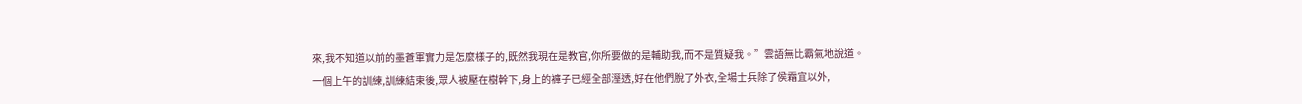來,我不知道以前的墨蒼軍實力是怎麼樣子的,既然我現在是教官,你所要做的是輔助我,而不是質疑我。”雲語無比霸氣地說道。
一個上午的訓練,訓練結束後,眾人被壓在樹幹下,身上的褲子已經全部溼透,好在他們脫了外衣,全場士兵除了侯霜宜以外,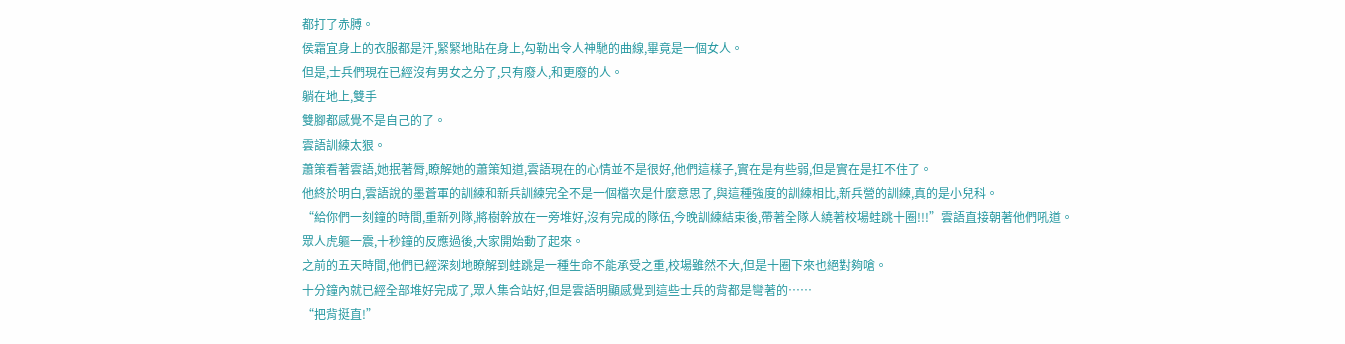都打了赤膊。
侯霜宜身上的衣服都是汗,緊緊地貼在身上,勾勒出令人神馳的曲線,畢竟是一個女人。
但是,士兵們現在已經沒有男女之分了,只有廢人,和更廢的人。
躺在地上,雙手
雙腳都感覺不是自己的了。
雲語訓練太狠。
蕭策看著雲語,她抿著脣,瞭解她的蕭策知道,雲語現在的心情並不是很好,他們這樣子,實在是有些弱,但是實在是扛不住了。
他終於明白,雲語說的墨蒼軍的訓練和新兵訓練完全不是一個檔次是什麼意思了,與這種強度的訓練相比,新兵營的訓練,真的是小兒科。
“給你們一刻鐘的時間,重新列隊,將樹幹放在一旁堆好,沒有完成的隊伍,今晚訓練結束後,帶著全隊人繞著校場蛙跳十圈!!!”雲語直接朝著他們吼道。
眾人虎軀一震,十秒鐘的反應過後,大家開始動了起來。
之前的五天時間,他們已經深刻地瞭解到蛙跳是一種生命不能承受之重,校場雖然不大,但是十圈下來也絕對夠嗆。
十分鐘內就已經全部堆好完成了,眾人集合站好,但是雲語明顯感覺到這些士兵的背都是彎著的……
“把背挺直!”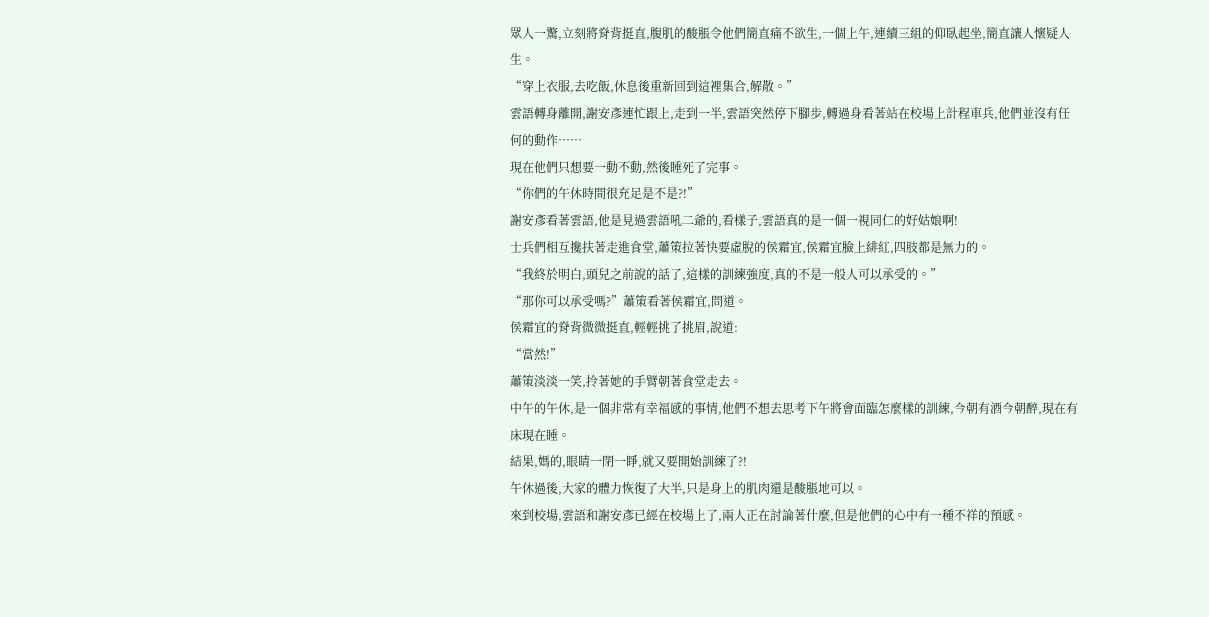眾人一驚,立刻將脊背挺直,腹肌的酸脹令他們簡直痛不欲生,一個上午,連續三組的仰臥起坐,簡直讓人懷疑人生。
“穿上衣服,去吃飯,休息後重新回到這裡集合,解散。”
雲語轉身離開,謝安彥連忙跟上,走到一半,雲語突然停下腳步,轉過身看著站在校場上計程車兵,他們並沒有任何的動作……
現在他們只想要一動不動,然後睡死了完事。
“你們的午休時間很充足是不是?!”
謝安彥看著雲語,他是見過雲語吼二爺的,看樣子,雲語真的是一個一視同仁的好姑娘啊!
士兵們相互攙扶著走進食堂,蕭策拉著快要虛脫的侯霜宜,侯霜宜臉上緋紅,四肢都是無力的。
“我終於明白,頭兒之前說的話了,這樣的訓練強度,真的不是一般人可以承受的。”
“那你可以承受嗎?”蕭策看著侯霜宜,問道。
侯霜宜的脊背微微挺直,輕輕挑了挑眉,說道:
“當然!”
蕭策淡淡一笑,拎著她的手臂朝著食堂走去。
中午的午休,是一個非常有幸福感的事情,他們不想去思考下午將會面臨怎麼樣的訓練,今朝有酒今朝醉,現在有床現在睡。
結果,媽的,眼睛一閉一睜,就又要開始訓練了?!
午休過後,大家的體力恢復了大半,只是身上的肌肉還是酸脹地可以。
來到校場,雲語和謝安彥已經在校場上了,兩人正在討論著什麼,但是他們的心中有一種不祥的預感。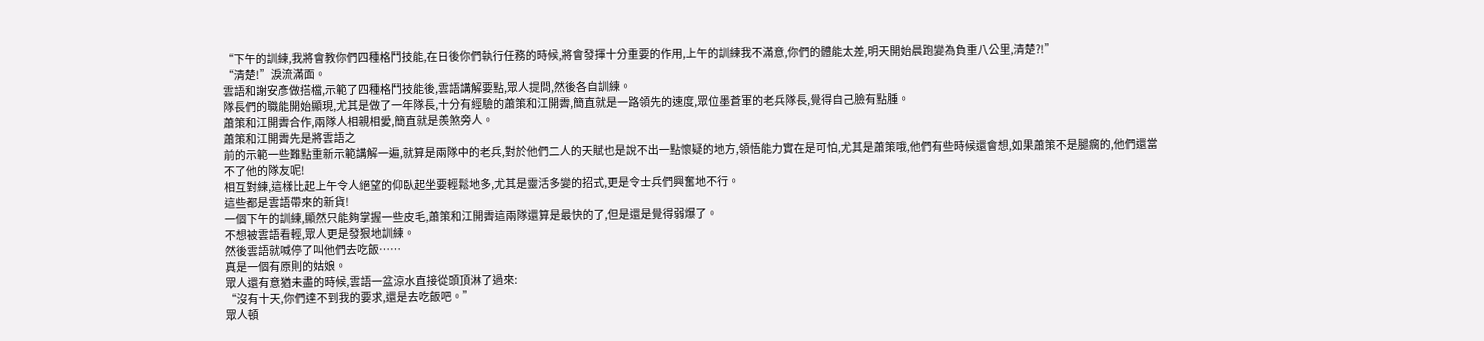“下午的訓練,我將會教你們四種格鬥技能,在日後你們執行任務的時候,將會發揮十分重要的作用,上午的訓練我不滿意,你們的體能太差,明天開始晨跑變為負重八公里,清楚?!”
“清楚!”淚流滿面。
雲語和謝安彥做搭檔,示範了四種格鬥技能後,雲語講解要點,眾人提問,然後各自訓練。
隊長們的職能開始顯現,尤其是做了一年隊長,十分有經驗的蕭策和江開霽,簡直就是一路領先的速度,眾位墨蒼軍的老兵隊長,覺得自己臉有點腫。
蕭策和江開霽合作,兩隊人相親相愛,簡直就是羨煞旁人。
蕭策和江開霽先是將雲語之
前的示範一些難點重新示範講解一遍,就算是兩隊中的老兵,對於他們二人的天賦也是說不出一點懷疑的地方,領悟能力實在是可怕,尤其是蕭策哦,他們有些時候還會想,如果蕭策不是腿瘸的,他們還當不了他的隊友呢!
相互對練,這樣比起上午令人絕望的仰臥起坐要輕鬆地多,尤其是靈活多變的招式,更是令士兵們興奮地不行。
這些都是雲語帶來的新貨!
一個下午的訓練,顯然只能夠掌握一些皮毛,蕭策和江開霽這兩隊還算是最快的了,但是還是覺得弱爆了。
不想被雲語看輕,眾人更是發狠地訓練。
然後雲語就喊停了叫他們去吃飯……
真是一個有原則的姑娘。
眾人還有意猶未盡的時候,雲語一盆涼水直接從頭頂淋了過來:
“沒有十天,你們達不到我的要求,還是去吃飯吧。”
眾人頓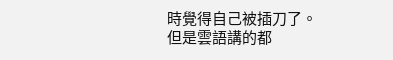時覺得自己被插刀了。
但是雲語講的都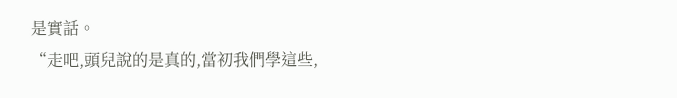是實話。
“走吧,頭兒說的是真的,當初我們學這些,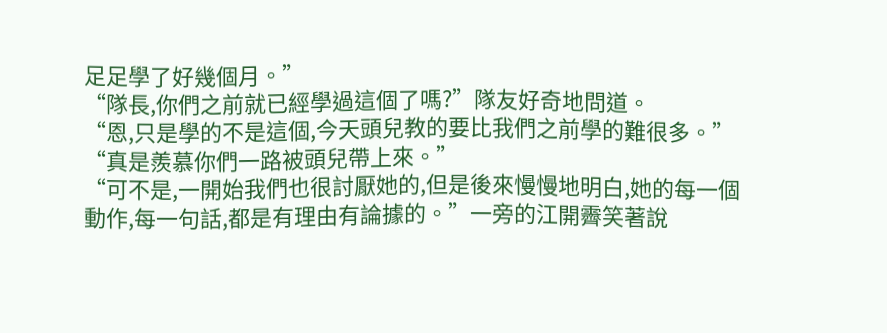足足學了好幾個月。”
“隊長,你們之前就已經學過這個了嗎?”隊友好奇地問道。
“恩,只是學的不是這個,今天頭兒教的要比我們之前學的難很多。”
“真是羨慕你們一路被頭兒帶上來。”
“可不是,一開始我們也很討厭她的,但是後來慢慢地明白,她的每一個動作,每一句話,都是有理由有論據的。”一旁的江開霽笑著說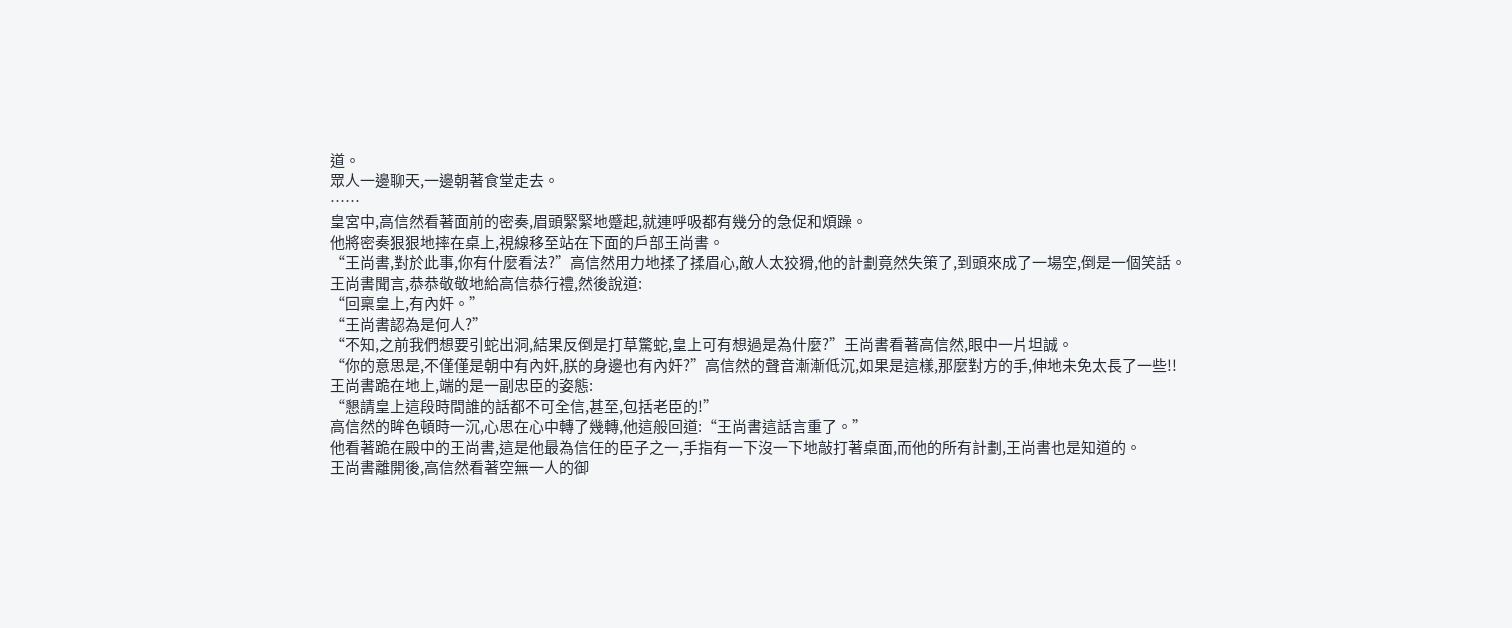道。
眾人一邊聊天,一邊朝著食堂走去。
……
皇宮中,高信然看著面前的密奏,眉頭緊緊地蹙起,就連呼吸都有幾分的急促和煩躁。
他將密奏狠狠地摔在桌上,視線移至站在下面的戶部王尚書。
“王尚書,對於此事,你有什麼看法?”高信然用力地揉了揉眉心,敵人太狡猾,他的計劃竟然失策了,到頭來成了一場空,倒是一個笑話。
王尚書聞言,恭恭敬敬地給高信恭行禮,然後說道:
“回稟皇上,有內奸。”
“王尚書認為是何人?”
“不知,之前我們想要引蛇出洞,結果反倒是打草驚蛇,皇上可有想過是為什麼?”王尚書看著高信然,眼中一片坦誠。
“你的意思是,不僅僅是朝中有內奸,朕的身邊也有內奸?”高信然的聲音漸漸低沉,如果是這樣,那麼對方的手,伸地未免太長了一些!!
王尚書跪在地上,端的是一副忠臣的姿態:
“懇請皇上這段時間誰的話都不可全信,甚至,包括老臣的!”
高信然的眸色頓時一沉,心思在心中轉了幾轉,他這般回道:“王尚書這話言重了。”
他看著跪在殿中的王尚書,這是他最為信任的臣子之一,手指有一下沒一下地敲打著桌面,而他的所有計劃,王尚書也是知道的。
王尚書離開後,高信然看著空無一人的御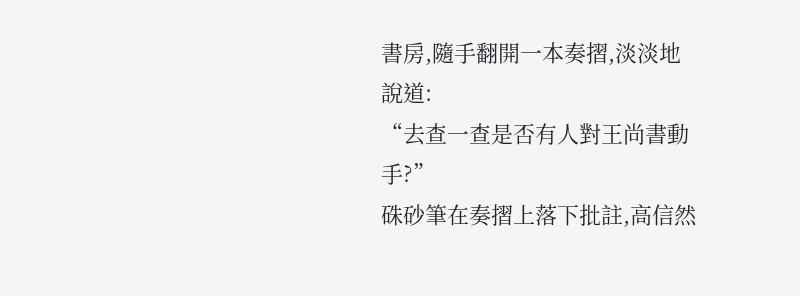書房,隨手翻開一本奏摺,淡淡地說道:
“去查一查是否有人對王尚書動手?”
硃砂筆在奏摺上落下批註,高信然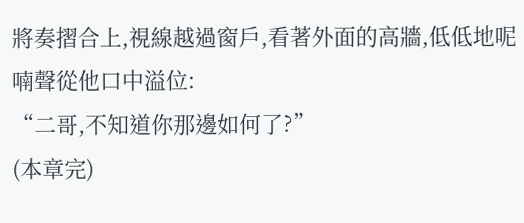將奏摺合上,視線越過窗戶,看著外面的高牆,低低地呢喃聲從他口中溢位:
“二哥,不知道你那邊如何了?”
(本章完)